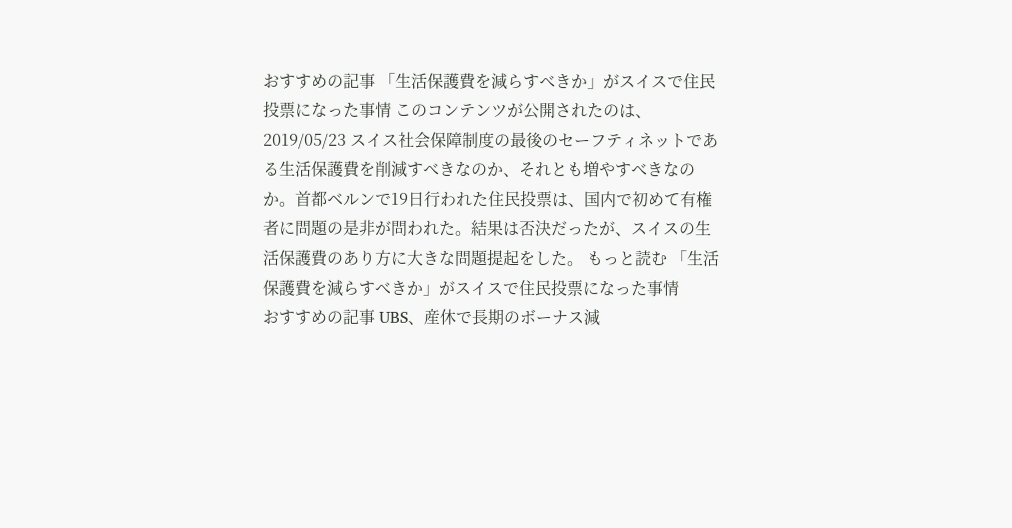おすすめの記事 「生活保護費を減らすべきか」がスイスで住民投票になった事情 このコンテンツが公開されたのは、 2019/05/23 スイス社会保障制度の最後のセーフティネットである生活保護費を削減すべきなのか、それとも増やすべきなのか。首都ベルンで19日行われた住民投票は、国内で初めて有権者に問題の是非が問われた。結果は否決だったが、スイスの生活保護費のあり方に大きな問題提起をした。 もっと読む 「生活保護費を減らすべきか」がスイスで住民投票になった事情
おすすめの記事 UBS、産休で長期のボーナス減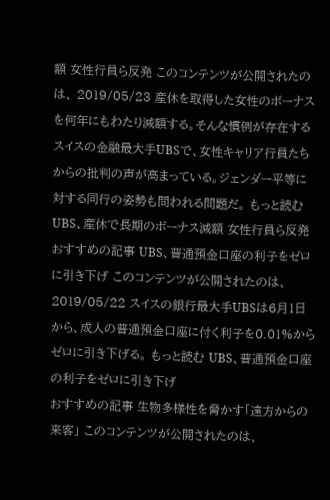額 女性行員ら反発 このコンテンツが公開されたのは、 2019/05/23 産休を取得した女性のボーナスを何年にもわたり減額する。そんな慣例が存在するスイスの金融最大手UBSで、女性キャリア行員たちからの批判の声が高まっている。ジェンダー平等に対する同行の姿勢も問われる問題だ。 もっと読む UBS、産休で長期のボーナス減額 女性行員ら反発
おすすめの記事 UBS、普通預金口座の利子をゼロに引き下げ このコンテンツが公開されたのは、 2019/05/22 スイスの銀行最大手UBSは6月1日から、成人の普通預金口座に付く利子を0.01%からゼロに引き下げる。 もっと読む UBS、普通預金口座の利子をゼロに引き下げ
おすすめの記事 生物多様性を脅かす「遠方からの来客」 このコンテンツが公開されたのは、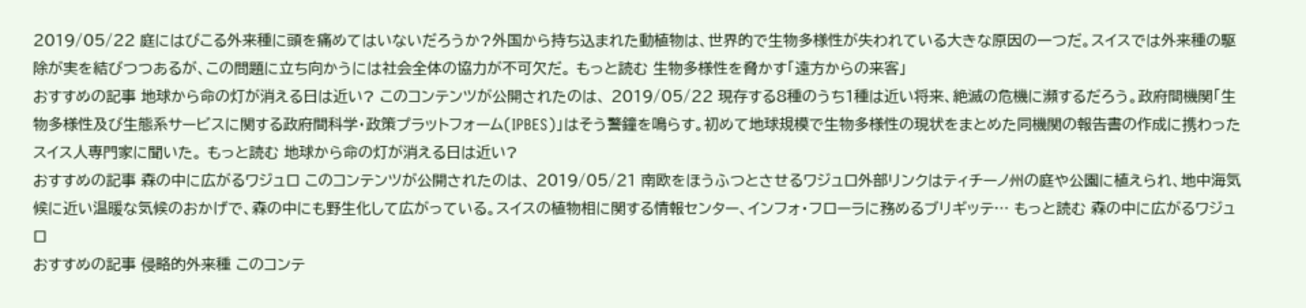2019/05/22 庭にはびこる外来種に頭を痛めてはいないだろうか?外国から持ち込まれた動植物は、世界的で生物多様性が失われている大きな原因の一つだ。スイスでは外来種の駆除が実を結びつつあるが、この問題に立ち向かうには社会全体の協力が不可欠だ。 もっと読む 生物多様性を脅かす「遠方からの来客」
おすすめの記事 地球から命の灯が消える日は近い? このコンテンツが公開されたのは、 2019/05/22 現存する8種のうち1種は近い将来、絶滅の危機に瀕するだろう。政府間機関「生物多様性及び生態系サービスに関する政府間科学・政策プラットフォーム(IPBES)」はそう警鐘を鳴らす。初めて地球規模で生物多様性の現状をまとめた同機関の報告書の作成に携わったスイス人専門家に聞いた。 もっと読む 地球から命の灯が消える日は近い?
おすすめの記事 森の中に広がるワジュロ このコンテンツが公開されたのは、 2019/05/21 南欧をほうふつとさせるワジュロ外部リンクはティチーノ州の庭や公園に植えられ、地中海気候に近い温暖な気候のおかげで、森の中にも野生化して広がっている。スイスの植物相に関する情報センター、インフォ・フローラに務めるブリギッテ… もっと読む 森の中に広がるワジュロ
おすすめの記事 侵略的外来種 このコンテ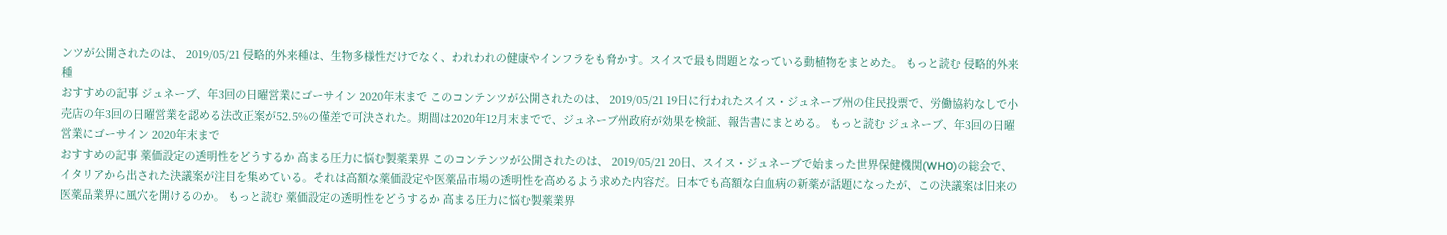ンツが公開されたのは、 2019/05/21 侵略的外来種は、生物多様性だけでなく、われわれの健康やインフラをも脅かす。スイスで最も問題となっている動植物をまとめた。 もっと読む 侵略的外来種
おすすめの記事 ジュネーブ、年3回の日曜営業にゴーサイン 2020年末まで このコンテンツが公開されたのは、 2019/05/21 19日に行われたスイス・ジュネーブ州の住民投票で、労働協約なしで小売店の年3回の日曜営業を認める法改正案が52.5%の僅差で可決された。期間は2020年12月末までで、ジュネーブ州政府が効果を検証、報告書にまとめる。 もっと読む ジュネーブ、年3回の日曜営業にゴーサイン 2020年末まで
おすすめの記事 薬価設定の透明性をどうするか 高まる圧力に悩む製薬業界 このコンテンツが公開されたのは、 2019/05/21 20日、スイス・ジュネーブで始まった世界保健機関(WHO)の総会で、イタリアから出された決議案が注目を集めている。それは高額な薬価設定や医薬品市場の透明性を高めるよう求めた内容だ。日本でも高額な白血病の新薬が話題になったが、この決議案は旧来の医薬品業界に風穴を開けるのか。 もっと読む 薬価設定の透明性をどうするか 高まる圧力に悩む製薬業界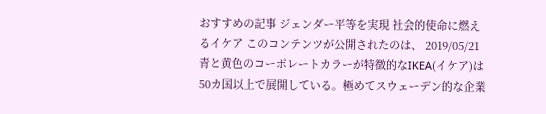おすすめの記事 ジェンダー平等を実現 社会的使命に燃えるイケア このコンテンツが公開されたのは、 2019/05/21 青と黄色のコーポレートカラーが特徴的なIKEA(イケア)は50カ国以上で展開している。極めてスウェーデン的な企業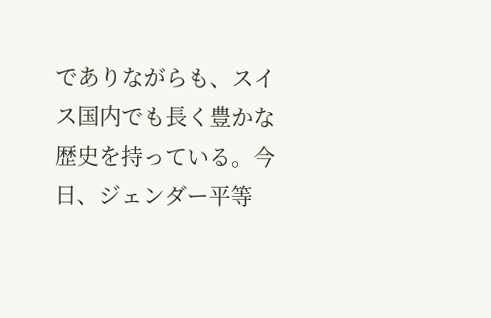でありながらも、スイス国内でも長く豊かな歴史を持っている。今日、ジェンダー平等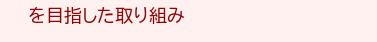を目指した取り組み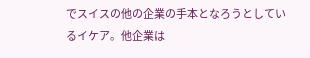でスイスの他の企業の手本となろうとしているイケア。他企業は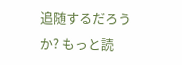追随するだろうか? もっと読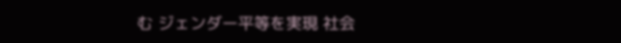む ジェンダー平等を実現 社会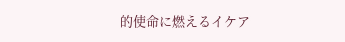的使命に燃えるイケア